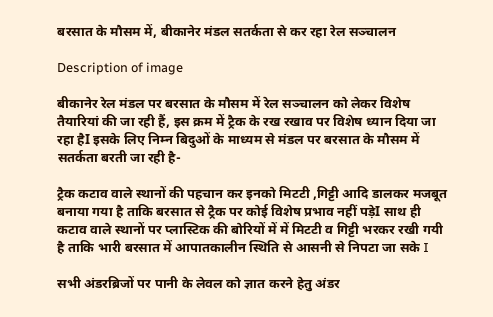बरसात के मौसम में, बीकानेर मंडल सतर्कता से कर रहा रेल सञ्चालन

Description of image

बीकानेर रेल मंडल पर बरसात के मौसम में रेल सञ्चालन को लेकर विशेष तैयारियां की जा रही हैं, इस क्रम में ट्रैक के रख रखाव पर विशेष ध्यान दिया जा रहा हैI इसके लिए निम्न बिदुओं के माध्यम से मंडल पर बरसात के मौसम में सतर्कता बरती जा रही है-

ट्रैक कटाव वाले स्थानों की पहचान कर इनको मिटटी ,गिट्टी आदि डालकर मजबूत बनाया गया है ताकि बरसात से ट्रैक पर कोई विशेष प्रभाव नहीं पड़ेI साथ ही कटाव वाले स्थानों पर प्लास्टिक की बोरियों में में मिटटी व गिट्टी भरकर रखी गयी है ताकि भारी बरसात में आपातकालीन स्थिति से आसनी से निपटा जा सके I

सभी अंडरब्रिजों पर पानी के लेवल को ज्ञात करने हेतु अंडर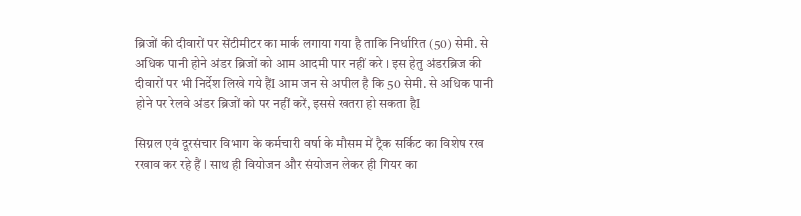ब्रिजों की दीवारों पर सेंटीमीटर का मार्क लगाया गया है ताकि निर्धारित (50) सेमी. से अधिक पानी होने अंडर ब्रिजों को आम आदमी पार नहीं करे I इस हेतु अंडरब्रिज की दीवारों पर भी निर्देश लिखे गये हैंI आम जन से अपील है कि 50 सेमी. से अधिक पानी होने पर रेलवे अंडर ब्रिजों को पर नहीं करें, इससे खतरा हो सकता हैI

सिग्नल एवं दूरसंचार विभाग के कर्मचारी वर्षा के मौसम में ट्रैक सर्किट का विशेष रख रखाव कर रहे हैं l साथ ही वियोजन और संयोजन लेकर ही गियर का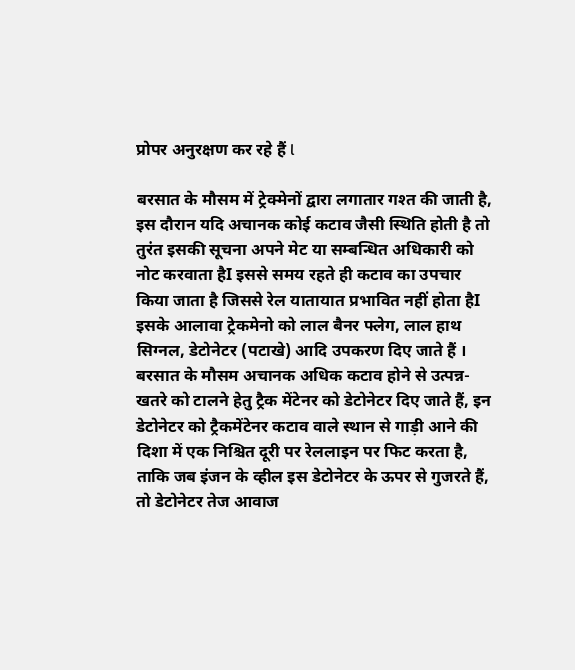प्रोपर अनुरक्षण कर रहे हैं l

बरसात के मौसम में ट्रेक्मेनों द्वारा लगातार गश्त की जाती है, इस दौरान यदि अचानक कोई कटाव जैसी स्थिति होती है तो तुरंत इसकी सूचना अपने मेट या सम्बन्धित अधिकारी को नोट करवाता हैI इससे समय रहते ही कटाव का उपचार किया जाता है जिससे रेल यातायात प्रभावित नहीं होता हैI इसके आलावा ट्रेकमेनो को लाल बैनर फ्लेग, लाल हाथ सिग्नल, डेटोनेटर (पटाखे) आदि उपकरण दिए जाते हैं । बरसात के मौसम अचानक अधिक कटाव होने से उत्पन्न- खतरे को टालने हेतु ट्रैक मेंटेनर को डेटोनेटर दिए जाते हैं, इन डेटोनेटर को ट्रैकमेंटेनर कटाव वाले स्थान से गाड़ी आने की दिशा में एक निश्चित दूरी पर रेललाइन पर फिट करता है, ताकि जब इंजन के व्हील इस डेटोनेटर के ऊपर से गुजरते हैं, तो डेटोनेटर तेज आवाज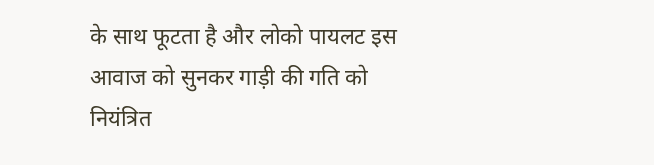के साथ फूटता है और लोको पायलट इस आवाज को सुनकर गाड़ी की गति को नियंत्रित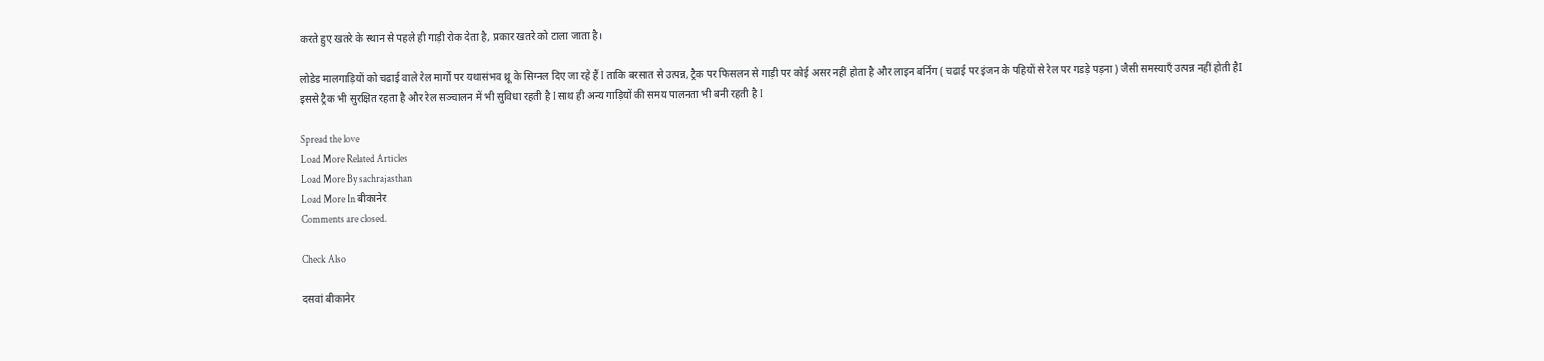करते हुए खतरे के स्थान से पहले ही गाड़ी रोक देता है, प्रकार खतरे को टाला जाता है।

लोडेड मालगाड़ियों को चढाई वाले रेल मार्गों पर यथासंभव थ्रू के सिग्नल दिए जा रहे हैं I ताकि बरसात से उत्पन्न, ट्रैक पर फिसलन से गाड़ी पर कोई असर नहीं होता है और लाइन बर्निंग ( चढाई पर इंजन के पहियों से रेल पर गडड़े पड़ना ) जैसी समस्याएँ उत्पन्न नहीं होती हैI इससे ट्रैक भी सुरक्षित रहता है और रेल सञ्चालन में भी सुविधा रहती है I साथ ही अन्य गाड़ियों की समय पालनता भी बनी रहती है I

Spread the love
Load More Related Articles
Load More By sachrajasthan
Load More In बीकानेर
Comments are closed.

Check Also

दसवां बीकानेर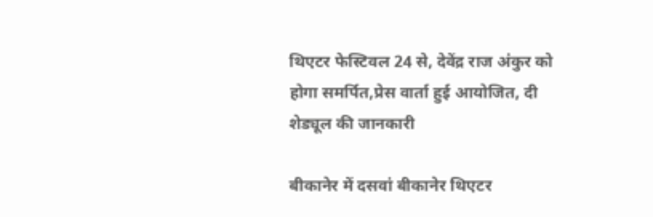थिएटर फेस्टिवल 24 से, देवेंद्र राज अंकुर को होगा समर्पित,प्रेस वार्ता हुई आयोजित, दी शेड्यूल की जानकारी

बीकानेर में दसवां बीकानेर थिएटर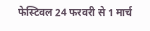फेस्टिवल 24 फरवरी से 1 मार्च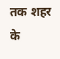तक शहर के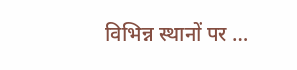विभिन्न स्थानों पर …